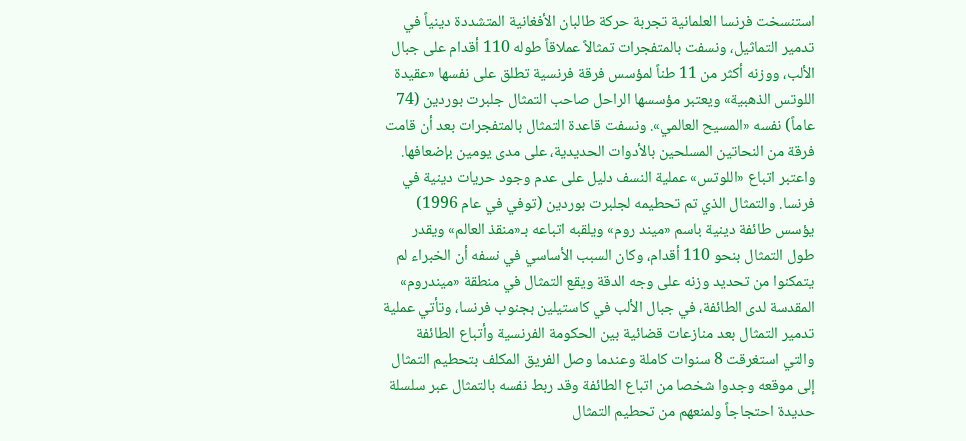استنسخت فرنسا العلمانية تجربة حركة طالبان الأفغانية المتشددة دينياً في تدمير التماثيل، ونسفت بالمتفجرات تمثالاً عملاقاً طوله 110 أقدام على جبال الألب، ووزنه أكثر من 11 طناً لمؤسس فرقة فرنسية تطلق على نفسها «عقيدة اللوتس الذهبية» ويعتبر مؤسسها الراحل صاحب التمثال جلبرت بوردين (74 عاماً) نفسه «المسيح العالمي». ونسفت قاعدة التمثال بالمتفجرات بعد أن قامت فرقة من النحاتين المسلحين بالأدوات الحديدية، على مدى يومين بإضعافها. واعتبر اتباع «اللوتس» عملية النسف دليل على عدم وجود حريات دينية في فرنسا. والتمثال الذي تم تحطيمه لجلبرت بوردين (توفي في عام 1996) يؤسس طائفة دينية باسم «ميند روم» ويلقبه اتباعه بـ«منقذ العالم» ويقدر طول التمثال بنحو 110 أقدام، وكان السبب الأساسي في نسفه أن الخبراء لم يتمكنوا من تحديد وزنه على وجه الدقة ويقع التمثال في منطقة «ميندروم» المقدسة لدى الطائفة، في جبال الألب في كاستيلين بجنوب فرنسا، وتأتي عملية تدمير التمثال بعد منازعات قضائية بين الحكومة الفرنسية وأتباع الطائفة والتي استغرقت 8 سنوات كاملة وعندما وصل الفريق المكلف بتحطيم التمثال إلى موقعه وجدوا شخصا من اتباع الطائفة وقد ربط نفسه بالتمثال عبر سلسلة حديدة احتجاجاً ولمنعهم من تحطيم التمثال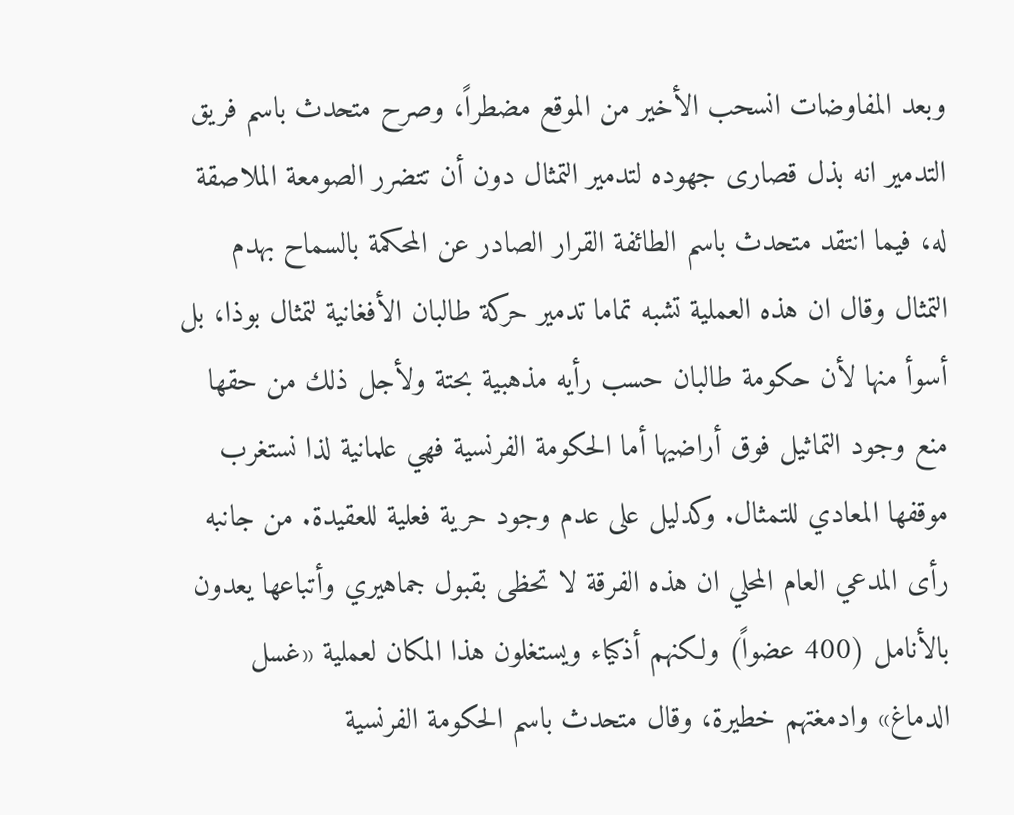وبعد المفاوضات انسحب الأخير من الموقع مضطراً، وصرح متحدث باسم فريق التدمير انه بذل قصارى جهوده لتدمير التمثال دون أن تتضرر الصومعة الملاصقة له، فيما انتقد متحدث باسم الطائفة القرار الصادر عن المحكمة بالسماح بهدم التمثال وقال ان هذه العملية تشبه تماما تدمير حركة طالبان الأفغانية لتمثال بوذا، بل أسوأ منها لأن حكومة طالبان حسب رأيه مذهبية بحتة ولأجل ذلك من حقها منع وجود التماثيل فوق أراضيها أما الحكومة الفرنسية فهي علمانية لذا نستغرب موقفها المعادي للتمثال. وكدليل على عدم وجود حرية فعلية للعقيدة. من جانبه رأى المدعي العام المحلي ان هذه الفرقة لا تحظى بقبول جماهيري وأتباعها يعدون بالأنامل (400 عضواً) ولكنهم أذكياء ويستغلون هذا المكان لعملية «غسل الدماغ» وادمغتهم خطيرة، وقال متحدث باسم الحكومة الفرنسية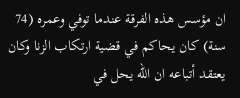ان مؤسس هذه الفرقة عندما توفي وعمره (74 سنة) كان يحاكم في قضية ارتكاب الزنا وكان يعتقد أتباعه ان الله يحل في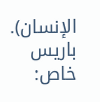الإنسان). باريس خاص: